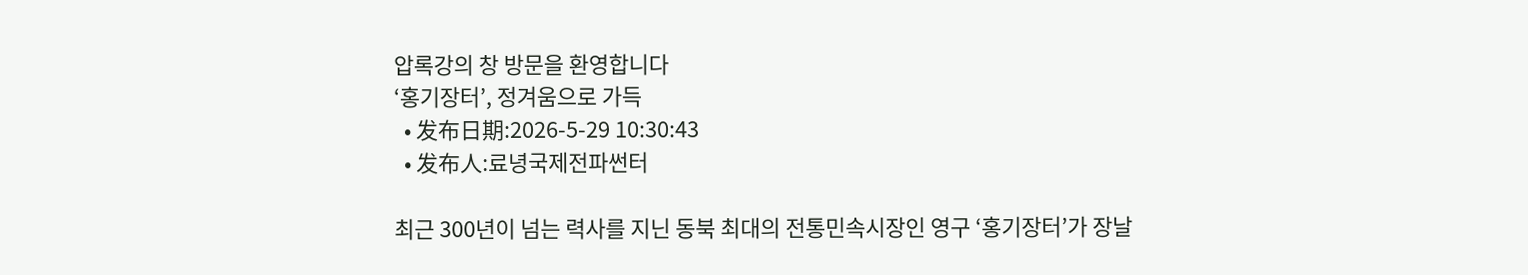압록강의 창 방문을 환영합니다
‘홍기장터’, 정겨움으로 가득
  • 发布日期:2026-5-29 10:30:43
  • 发布人:료녕국제전파썬터

최근 300년이 넘는 력사를 지닌 동북 최대의 전통민속시장인 영구 ‘홍기장터’가 장날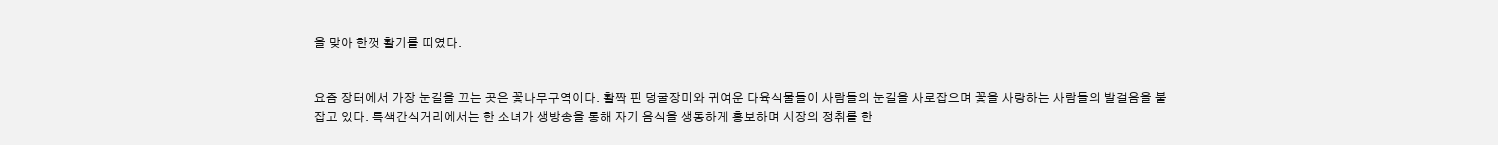을 맞아 한껏 활기를 띠였다.


요즘 장터에서 가장 눈길을 끄는 곳은 꽃나무구역이다. 활짝 핀 덩굴장미와 귀여운 다육식물들이 사람들의 눈길을 사로잡으며 꽃을 사랑하는 사람들의 발걸음을 붙잡고 있다. 특색간식거리에서는 한 소녀가 생방송을 통해 자기 음식을 생동하게 홍보하며 시장의 정취를 한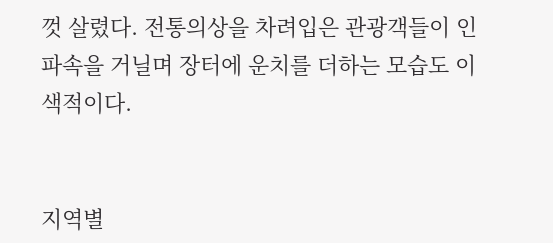껏 살렸다. 전통의상을 차려입은 관광객들이 인파속을 거닐며 장터에 운치를 더하는 모습도 이색적이다.


지역별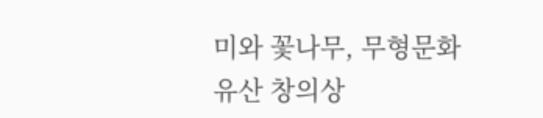미와 꽃나무, 무형문화유산 창의상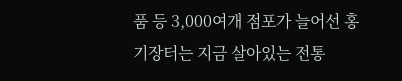품 등 3,000여개 점포가 늘어선 홍기장터는 지금 살아있는 전통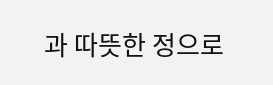과 따뜻한 정으로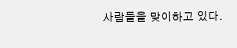사람들을 맞이하고 있다.